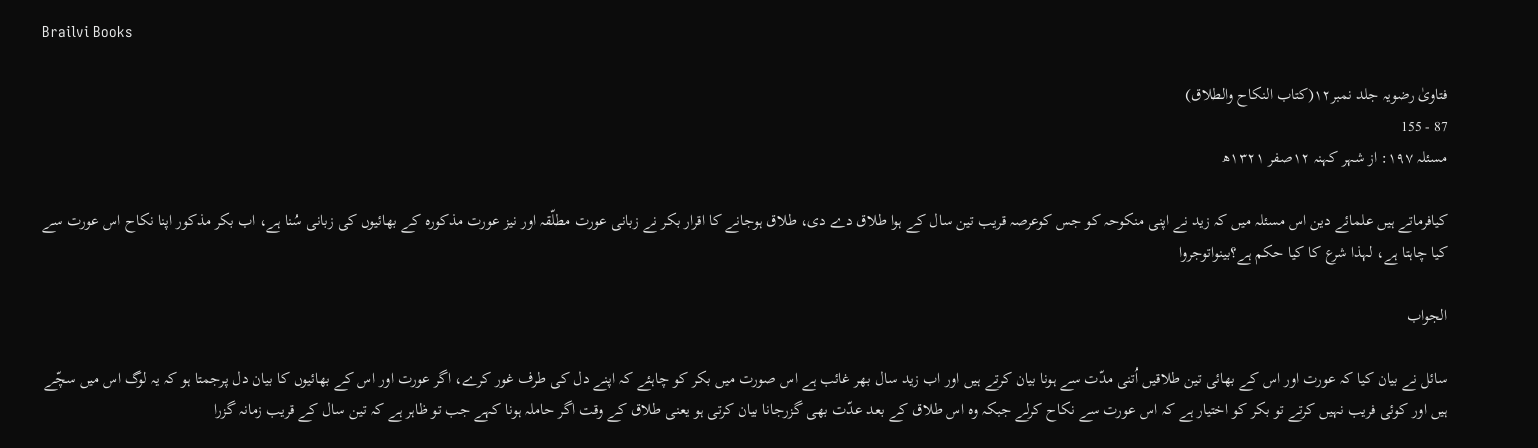Brailvi Books

فتاویٰ رضویہ جلد نمبر۱۲(کتاب النکاح والطلاق)
87 - 155
مسئلہ ۱۹۷: از شہر کہنہ ۱۲صفر ۱۳۲۱ھ

کیافرماتے ہیں علمائے دین اس مسئلہ میں کہ زید نے اپنی منکوحہ کو جس کوعرصہ قریب تین سال کے ہوا طلاق دے دی، طلاق ہوجانے کا اقرار بکر نے زبانی عورت مطلّقہ اور نیز عورت مذکورہ کے بھائیوں کی زبانی سُنا ہے، اب بکر مذکور اپنا نکاح اس عورت سے کیا چاہتا ہے، لہذا شرع کا کیا حکم ہے؟بینواتوجروا

الجواب

سائل نے بیان کیا کہ عورت اور اس کے بھائی تین طلاقیں اُتنی مدّت سے ہونا بیان کرتے ہیں اور اب زید سال بھر غائب ہے اس صورت میں بکر کو چاہئے کہ اپنے دل کی طرف غور کرے، اگر عورت اور اس کے بھائیوں کا بیان دل پرجمتا ہو کہ یہ لوگ اس میں سچّے ہیں اور کوئی فریب نہیں کرتے تو بکر کو اختیار ہے کہ اس عورت سے نکاح کرلے جبکہ وہ اس طلاق کے بعد عدّت بھی گزرجانا بیان کرتی ہو یعنی طلاق کے وقت اگر حاملہ ہونا کہے جب تو ظاہر ہے کہ تین سال کے قریب زمانہ گزرا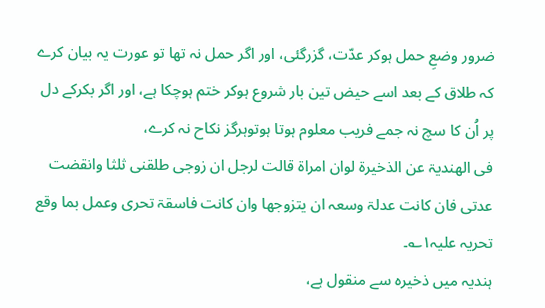ضرور وضعِ حمل ہوکر عدّت، گزرگئی، اور اگر حمل نہ تھا تو عورت یہ بیان کرے کہ طلاق کے بعد اسے حیض تین بار شروع ہوکر ختم ہوچکا ہے، اور اگر بکرکے دل پر اُن کا سچ نہ جمے فریب معلوم ہوتا ہوتوہرگز نکاح نہ کرے،
فی الھندیۃ عن الذخیرۃ لوان امراۃ قالت لرجل ان زوجی طلقنی ثلثا وانقضت عدتی فان کانت عدلۃ وسعہ ان یتزوجھا وان کانت فاسقۃ تحری وعمل بما وقع تحریہ علیہ۱؎۔
ہندیہ میں ذخیرہ سے منقول ہے،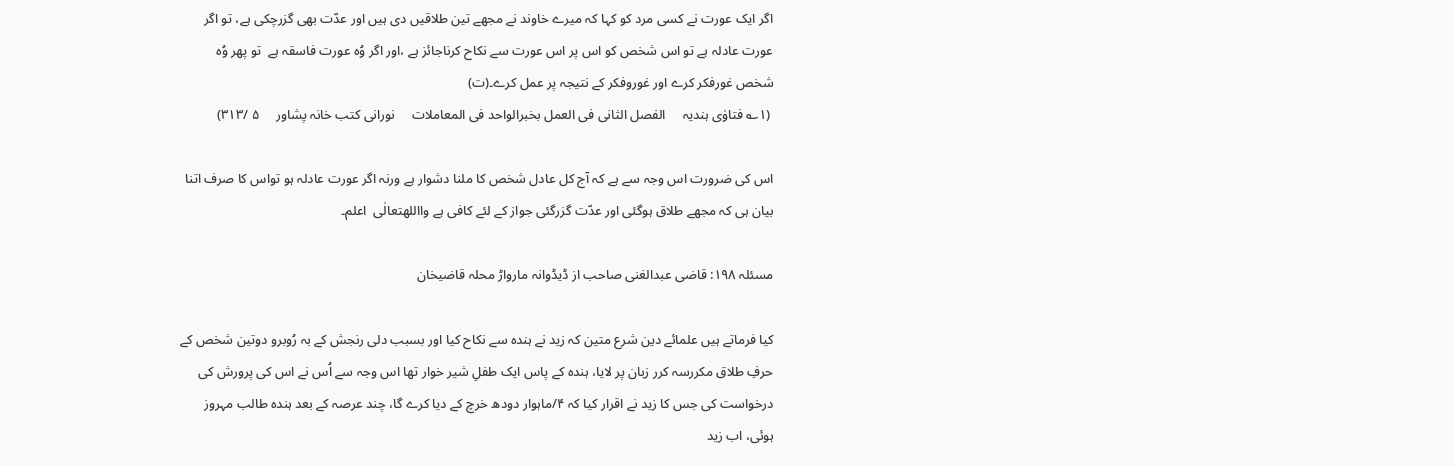اگر ایک عورت نے کسی مرد کو کہا کہ میرے خاوند نے مجھے تین طلاقیں دی ہیں اور عدّت بھی گزرچکی ہے، تو اگر عورت عادلہ ہے تو اس شخص کو اس پر اس عورت سے نکاح کرناجائز ہے ،اور اگر وُہ عورت فاسقہ ہے  تو پھر وُہ شخص غورفکر کرے اور غوروفکر کے نتیجہ پر عمل کرے۔(ت)
 (۱؎ فتاوٰی ہندیہ     الفصل الثانی فی العمل بخبرالواحد فی المعاملات     نورانی کتب خانہ پشاور     ۵ /۳۱۳)

اس کی ضرورت اس وجہ سے ہے کہ آج کل عادل شخص کا ملنا دشوار ہے ورنہ اگر عورت عادلہ ہو تواس کا صرف اتنا بیان ہی کہ مجھے طلاق ہوگئی اور عدّت گزرگئی جواز کے لئے کافی ہے وااللهتعالٰی  اعلم۔

مسئلہ ۱۹۸: قاضی عبدالغنی صاحب از ڈیڈوانہ مارواڑ محلہ قاضیخان

کیا فرماتے ہیں علمائے دین شرع متین کہ زید نے ہندہ سے نکاح کیا اور بسبب دلی رنجش کے بہ رُوبرو دوتین شخص کے حرفِ طلاق مکررسہ کرر زبان پر لایا، ہندہ کے پاس ایک طفلِ شیر خوار تھا اس وجہ سے اُس نے اس کی پرورش کی درخواست کی جس کا زید نے اقرار کیا کہ ۴/ماہوار دودھ خرچ کے دیا کرے گا، چند عرصہ کے بعد ہندہ طالب مہروز ہوئی، اب زید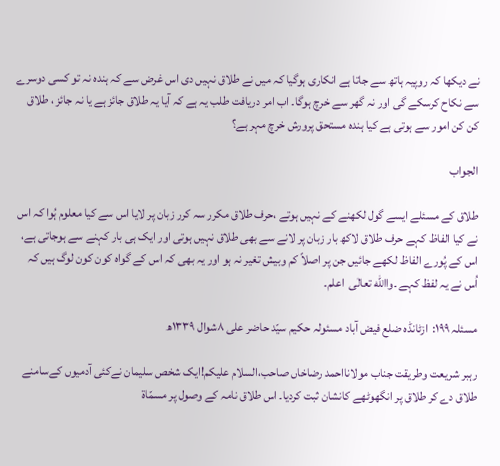نے دیکھا کہ روپیہ ہاتھ سے جاتا ہے انکاری ہوگیا کہ میں نے طلاق نہیں دی اس غرض سے کہ ہندہ نہ تو کسی دوسرے سے نکاح کرسکے گی اور نہ گھر سے خرچ ہوگا۔ اب امر دریافت طلب یہ ہے کہ آیا یہ طلاق جائز ہے یا نہ جائز ، طلاق کن کن امور سے ہوتی ہے کیا ہندہ مستحق پرورش خرچ مہر ہے؟

الجواب

طلاق کے مسئلے ایسے گول لکھنے کے نہیں ہوتے ،حرف طلاق مکرر سہ کرر زبان پر لایا اس سے کیا معلوم ہُوا کہ اس نے کیا الفاظ کہے حرف طلاق لاکھ بار زبان پر لانے سے بھی طلاق نہیں ہوتی اور ایک ہی بار کہنے سے ہوجاتی ہے، اس کے پُورے الفاظ لکھے جائیں جن پر اصلاً کم وبیش تغیر نہ ہو اور یہ بھی کہ اس کے گواہ کون کون لوگ ہیں کہ اُس نے یہ لفظ کہے ۔واالله تعالٰی  اعلم۔

مسئلہ ۱۹۹:  ازٹانڈہ ضلع فیض آباد مسئولہ حکیم سیّد حاضر علی ۸شوال ۱۳۳۹ھ

رہبر شریعت وطریقت جناب مولانااحمد رضاخاں صاحب،السلام علیکم!ایک شخص سلیمان نےکئی آدمیوں کےسامنے طلاق دے کر طلاق پر انگھوٹھے کانشان ثبت کردیا۔ اس طلاق نامہ کے وصول پر مسمّاۃ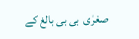صغرٰی  بی بی بالغ کے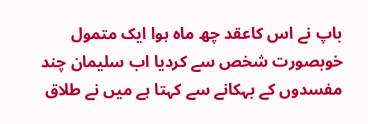باپ نے اس کاعقد چھ ماہ ہوا ایک متمول خوبصورت شخص سے کردیا اب سلیمان چند مفسدوں کے بہکانے سے کہتا ہے میں نے طلاق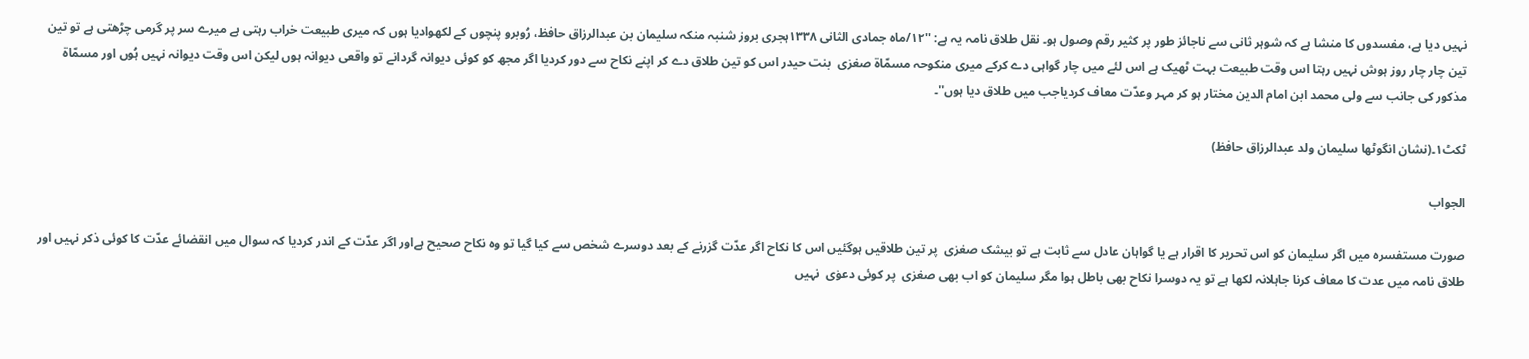نہیں دیا ہے، مفسدوں کا منشا ہے کہ شوہر ثانی سے ناجائز طور پر کثیر رقم وصول ہو۔ نقل طلاق نامہ یہ ہے: ''۱۲/ماہ جمادی الثانی ۱۳۳۸ہجری بروز شنبہ منکہ سلیمان بن عبدالرزاق حافظ، رُوبرو پنچوں کے لکھوادیا ہوں کہ میری طبیعت خراب رہتی ہے میرے سر پر گرمی چڑھتی ہے تو تین تین چار چار روز ہوش نہیں رہتا اس وقت طبیعت بہت ٹھیک ہے اس لئے میں چار گواہی دے کرکے میری منکوحہ مسمّاۃ صغرٰی  بنت حیدر اس کو تین طلاق دے کر اپنے نکاح سے دور کردیا اگر مجھ کو کوئی دیوانہ گردانے تو واقعی دیوانہ ہوں لیکن اس وقت دیوانہ نہیں ہُوں اور مسمّاۃ مذکور کی جانب سے ولی محمد ابن امام الدین مختار ہو کر مہر وعدّت معاف کردیاجب میں طلاق دیا ہوں''۔

ٹکٹ۱۔(نشان انگوٹھا سلیمان ولد عبدالرزاق حافظ)

الجواب

صورت مستفسرہ میں اگر سلیمان کو اس تحریر کا اقرار ہے یا گواہان عادل سے ثابت ہے تو بیشک صغرٰی  پر تین طلاقیں ہوگئیں اس کا نکاح اگر عدّت گزرنے کے بعد دوسرے شخص سے کیا گیا تو وہ نکاح صحیح ہےاور اگر عدّت کے اندر کردیا کہ سوال میں انقضائے عدّت کا کوئی ذکر نہیں اور طلاق نامہ میں عدت کا معاف کرنا جاہلانہ لکھا ہے تو یہ دوسرا نکاح بھی باطل ہوا مگر سلیمان کو اب بھی صغرٰی  پر کوئی دعوٰی  نہیں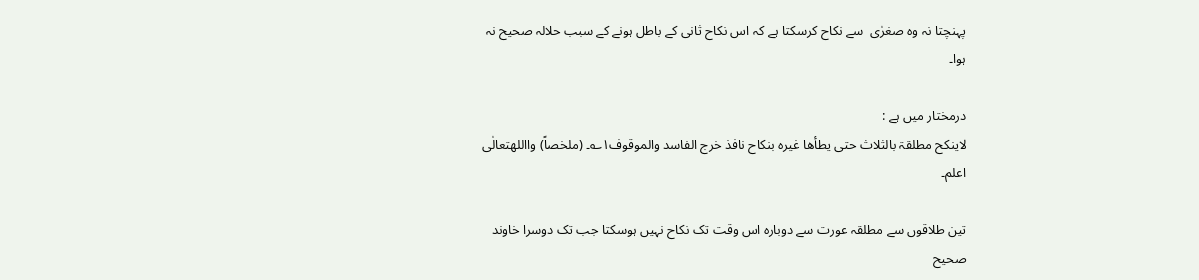پہنچتا نہ وہ صغرٰی  سے نکاح کرسکتا ہے کہ اس نکاح ثانی کے باطل ہونے کے سبب حلالہ صحیح نہ ہوا۔

درمختار میں ہے :
لاینکح مطلقۃ بالثلاث حتی یطأھا غیرہ بنکاح نافذ خرج الفاسد والموقوف۱؎۔ (ملخصاً) وااللهتعالٰی اعلم۔

تین طلاقوں سے مطلقہ عورت سے دوبارہ اس وقت تک نکاح نہیں ہوسکتا جب تک دوسرا خاوند صحیح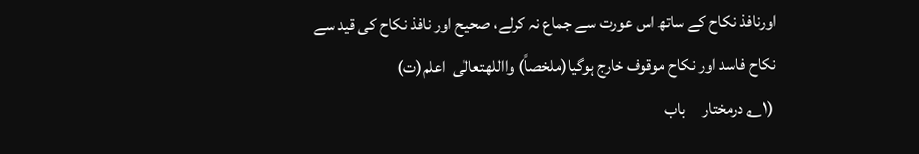اورنافذ نکاح کے ساتھ اس عورت سے جماع نہ کرلے، صحیح اور نافذ نکاح کی قید سے نکاح فاسد اور نکاح موقوف خارج ہوگیا(ملخصاً) وااللهتعالٰی  اعلم(ت)
 (۱؎ درمختار     باب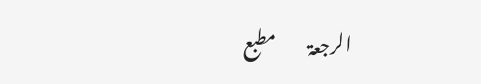الرجعۃ         مطبع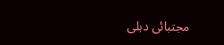مجتبائی دہلی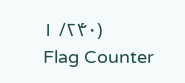۱ /۲۴۰)
Flag Counter